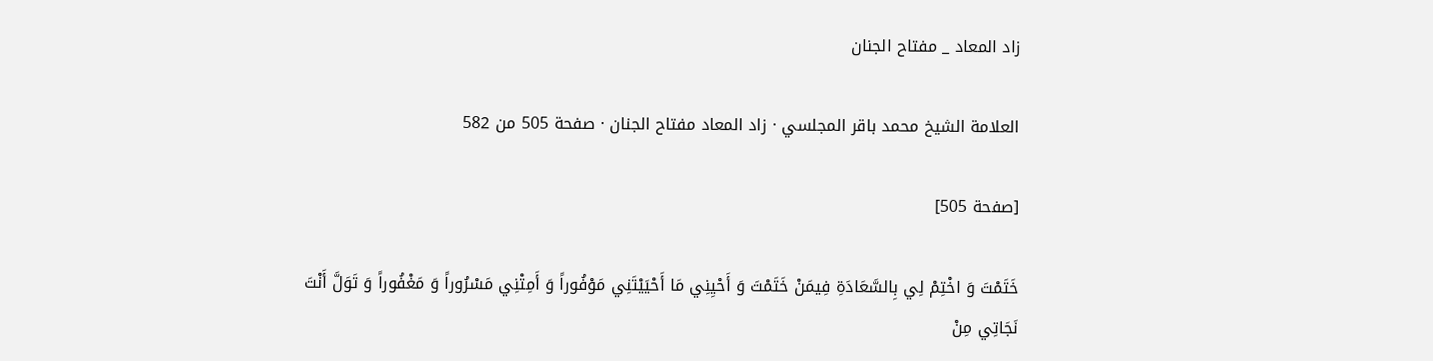زاد المعاد _ مفتاح الجنان

العلامة الشيخ محمد باقر المجلسي · زاد المعاد مفتاح الجنان · صفحة 505 من 582

[صفحة 505]

خَتَمْتَ وَ اخْتِمْ لِي بِالسَّعَادَةِ فِيمَنْ خَتَمْتَ وَ أَحْيِنِي مَا أَحْيَيْتَنِي مَوْفُوراً وَ أَمِتْنِي مَسْرُوراً وَ مَغْفُوراً وَ تَوَلَّ أَنْتَ نَجَاتِي مِنْ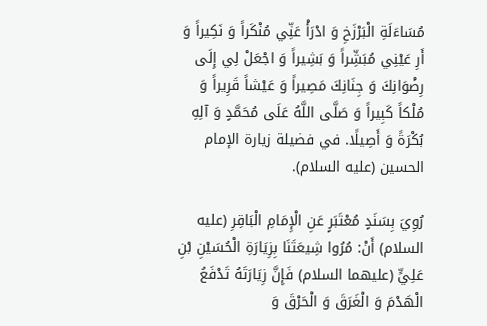مُسَاءَلَةِ الْبَرْزَخِ وَ ادْرَأْ عَنِّي مُنْكَراً وَ نَكِيراً وَ أَرِ عَيْنِي مُبَشِّراً وَ بَشِيراً وَ اجْعَلْ لِي إِلَى رِضْوَانِكَ وَ جِنَانِكَ مَصِيراً وَ عَيْشاً قَرِيراً وَ مُلْكاً كَبِيراً وَ صَلَّى اللَّهُ عَلَى مُحَمَّدٍ وَ آلِهِ بُكْرَةً وَ أَصِيلًا. في فضيلة زيارة الإمام الحسين (عليه السلام).

رُوِيَ بِسَنَدٍ مُعْتَبَرٍ عَنِ الْإِمَامِ الْبَاقِرِ (عليه السلام) أَنْ: مُرُوا شِيعَتَنَا بِزِيَارَةِ الْحُسَيْنِ بْنِ عَلِيٍّ (عليهما السلام) فَإِنَّ زِيَارَتَهُ تَدْفَعُ الْهَدْمَ وَ الْغَرَقَ وَ الْحَرْقَ وَ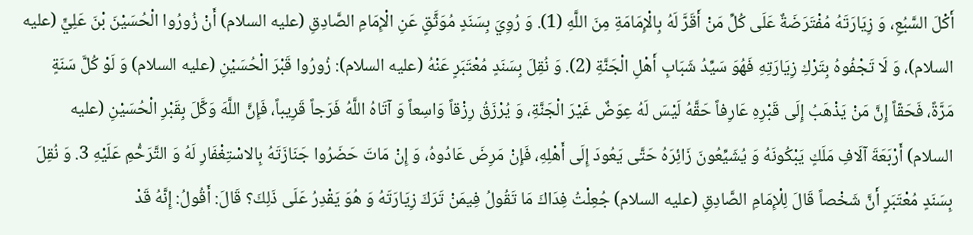أَكْلَ السَّبُعِ، وَ زِيَارَتَهُ مُفْتَرَضَةٌ عَلَى كُلِّ مَنْ أَقَرَّ لَهُ بِالْإِمَامَةِ مِنَ اللَّهِ (1). وَ رُوِيَ بِسَنَدٍ مُوَثَّقٍ عَنِ الْإِمَامِ الصَّادِقِ (عليه السلام) أَنْ زُورُوا الْحُسَيْنَ بْنَ عَلِيٍّ (عليه السلام)، وَ لَا تَجْفُوهُ بِتَرْكِ زِيَارَتِهِ فَهُوَ سَيِّدُ شَبَابِ أَهْلِ الْجَنَّةِ (2). وَ نُقِلَ بِسَنَدٍ مُعْتَبَرٍ عَنْهُ (عليه السلام): زُورُوا قَبْرَ الْحُسَيْنِ (عليه السلام) وَ لَوْ كُلَّ سَنَةٍ مَرَّةً، فَحَقّاً إِنَّ مَنْ يَذْهَبُ إِلَى قَبْرِهِ عَارِفاً حَقَّهُ لَيْسَ لَهُ عِوَضٌ غَيْرَ الْجَنَّةِ، وَ يُرْزَقُ رِزْقاً وَاسِعاً وَ آتَاهُ اللَّهُ فَرَجاً قَرِيباً، فَإِنَّ اللَّهَ وَكَّلَ بِقَبْرِ الْحُسَيْنِ (عليه السلام) أَرْبَعَةَ آلَافِ مَلَكٍ يَبْكُونَهُ وَ يُشَيِّعُونَ زَائِرَهُ حَتَّى يَعُودَ إِلَى أَهْلِهِ، فَإِنْ مَرِضَ عَادُوهُ، وَ إِنْ مَاتَ حَضَرُوا جَنَازَتَهُ بِالاسْتِغْفَارِ لَهُ وَ التَّرَحُّمِ عَلَيْهِ 3. وَ نُقِلَ بِسَنَدٍ مُعْتَبَرٍ أَنَّ شَخْصاً قَالَ لِلْإِمَامِ الصَّادِقِ (عليه السلام) جُعِلْتُ فِدَاكَ مَا تَقُولُ فِيمَنْ تَرَكَ زِيَارَتَهُ وَ هُوَ يَقْدِرُ عَلَى ذَلِكَ؟ قَالَ: أَقُولُ: إِنَّهُ قَدْ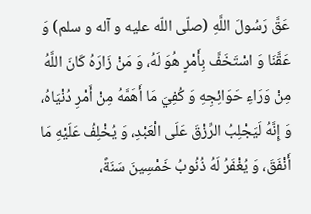عَقَّ رَسُولَ اللَّهِ (صلّى اللّه عليه و آله و سلم) وَ عَقَّنَا وَ اسْتَخَفَّ بِأَمْرٍ هُوَ لَهُ، وَ مَنْ زَارَهُ كَانَ اللَّهُ مِنْ وَرَاءِ حَوَائِجِهِ وَ كُفِيَ مَا أَهَمَّهُ مِنْ أَمْرِ دُنْيَاهُ، وَ إِنَّهُ لَيَجْلِبُ الرِّزْقَ عَلَى الْعَبْدِ، وَ يُخْلِفُ عَلَيْهِ مَا أَنْفَقَ، وَ يُغْفَرُ لَهُ ذُنُوبُ خَمْسِينَ سَنَةً،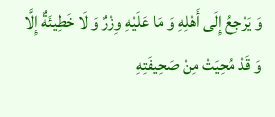وَ يَرْجِعُ إِلَى أَهْلِهِ وَ مَا عَلَيْهِ وِزْرٌ وَ لَا خَطِيئَةٌ إِلَّا وَ قَدْ مُحِيَتْ مِنْ صَحِيفَتِهِ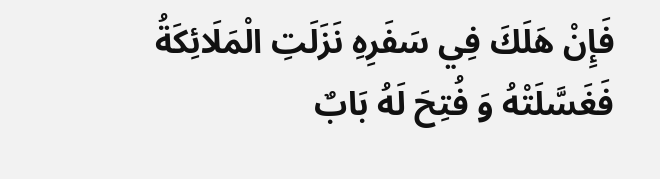فَإِنْ هَلَكَ فِي سَفَرِهِ نَزَلَتِ الْمَلَائِكَةُ فَغَسَّلَتْهُ وَ فُتِحَ لَهُ بَابٌ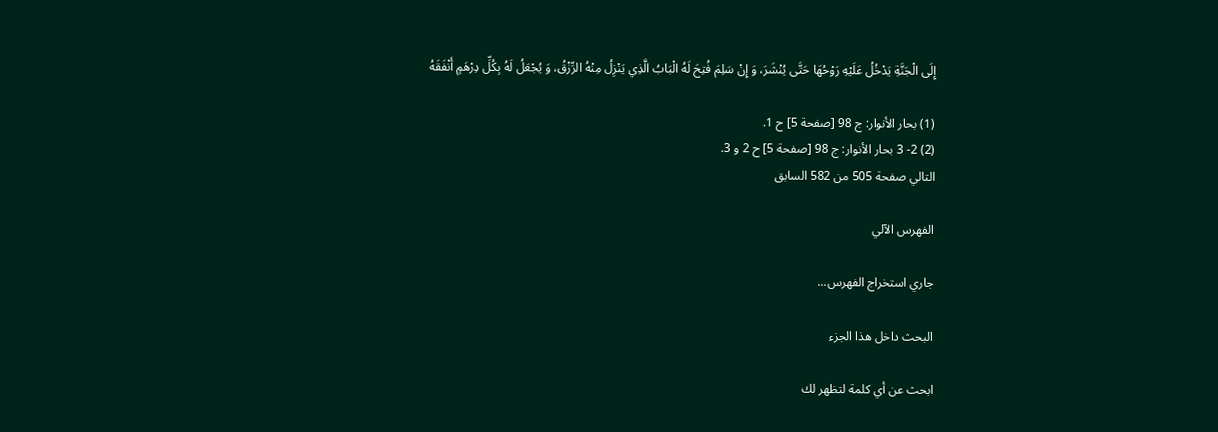إِلَى الْجَنَّةِ يَدْخُلُ عَلَيْهِ رَوْحُهَا حَتَّى يُنْشَرَ، وَ إِنْ سَلِمَ فُتِحَ لَهُ الْبَابُ الَّذِي يَنْزِلُ مِنْهُ الرِّزْقُ، وَ يُجْعَلُ لَهُ بِكُلِّ دِرْهَمٍ أَنْفَقَهُ

(1) بحار الأنوار: ج 98 [صفحة 5] ح 1.
(2) 2- 3 بحار الأنوار: ج 98 [صفحة 5] ح 2 و 3.
التالي صفحة 505 من 582 السابق

الفهرس الآلي

جاري استخراج الفهرس...

البحث داخل هذا الجزء

ابحث عن أي كلمة لتظهر لك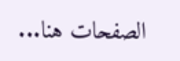الصفحات هنا...